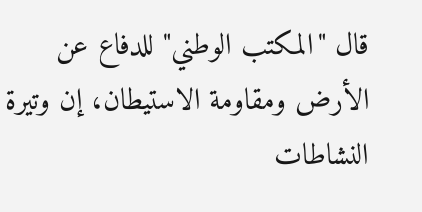قال "المكتب الوطني" للدفاع عن الأرض ومقاومة الاستيطان، إن وتيرة النشاطات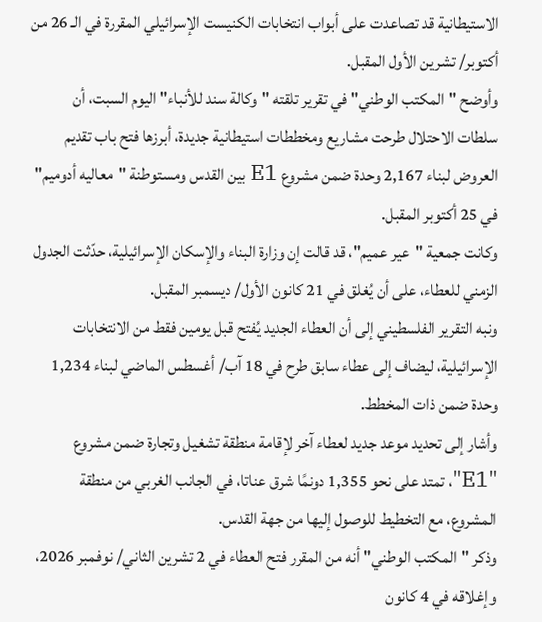الاستيطانية قد تصاعدت على أبواب انتخابات الكنيست الإسرائيلي المقررة في الـ 26 من أكتوبر/ تشرين الأول المقبل.
وأوضح "المكتب الوطني" في تقرير تلقته "وكالة سند للأنباء" اليوم السبت، أن سلطات الاحتلال طرحت مشاريع ومخططات استيطانية جديدة، أبرزها فتح باب تقديم العروض لبناء 2,167 وحدة ضمن مشروع E1 بين القدس ومستوطنة "معاليه أدوميم" في 25 أكتوبر المقبل.
وكانت جمعية "عير عميم"، قد قالت إن وزارة البناء والإسكان الإسرائيلية، حدّثت الجدول الزمني للعطاء، على أن يُغلق في 21 كانون الأول/ ديسمبر المقبل.
ونبه التقرير الفلسطيني إلى أن العطاء الجديد يُفتح قبل يومين فقط من الانتخابات الإسرائيلية، ليضاف إلى عطاء سابق طرح في 18 آب/ أغسطس الماضي لبناء 1,234 وحدة ضمن ذات المخطط.
وأشار إلى تحديد موعد جديد لعطاء آخر لإقامة منطقة تشغيل وتجارة ضمن مشروع "E1"، تمتد على نحو 1,355 دونمًا شرق عناتا، في الجانب الغربي من منطقة المشروع، مع التخطيط للوصول إليها من جهة القدس.
وذكر "المكتب الوطني" أنه من المقرر فتح العطاء في 2 تشرين الثاني/ نوفمبر 2026، وإغلاقه في 4 كانون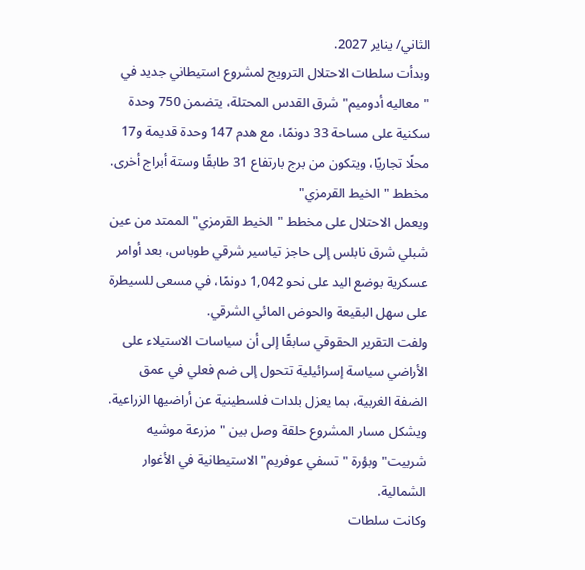الثاني/ يناير 2027.
وبدأت سلطات الاحتلال الترويج لمشروع استيطاني جديد في "معاليه أدوميم" شرق القدس المحتلة، يتضمن 750 وحدة سكنية على مساحة 33 دونمًا، مع هدم 147 وحدة قديمة و17 محلًا تجاريًا، ويتكون من برج بارتفاع 31 طابقًا وستة أبراج أخرى.
مخطط "الخيط القرمزي"
ويعمل الاحتلال على مخطط "الخيط القرمزي" الممتد من عين شبلي شرق نابلس إلى حاجز تياسير شرقي طوباس، بعد أوامر عسكرية بوضع اليد على نحو 1,042 دونمًا، في مسعى للسيطرة على سهل البقيعة والحوض المائي الشرقي.
ولفت التقرير الحقوقي سابقًا إلى أن سياسات الاستيلاء على الأراضي سياسة إسرائيلية تتحول إلى ضم فعلي في عمق الضفة الغربية، بما يعزل بلدات فلسطينية عن أراضيها الزراعية.
ويشكل مسار المشروع حلقة وصل بين "مزرعة موشيه شربيت" وبؤرة "تسفي عوفريم" الاستيطانية في الأغوار الشمالية.
وكانت سلطات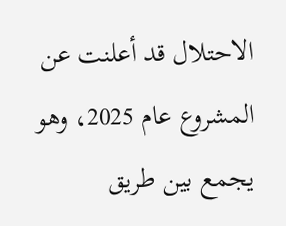الاحتلال قد أعلنت عن المشروع عام 2025، وهو يجمع بين طريق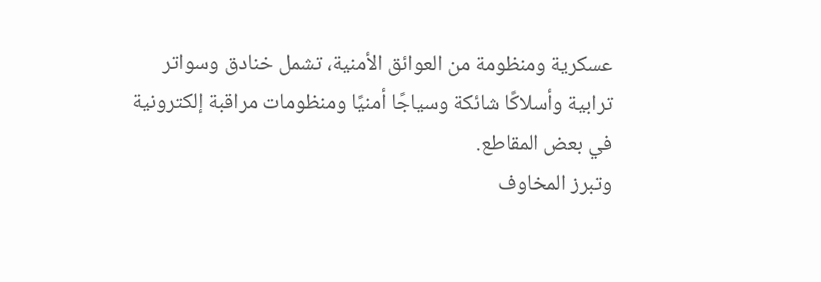عسكرية ومنظومة من العوائق الأمنية، تشمل خنادق وسواتر ترابية وأسلاكًا شائكة وسياجًا أمنيًا ومنظومات مراقبة إلكترونية في بعض المقاطع.
وتبرز المخاوف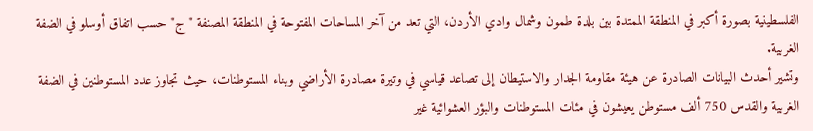الفلسطينية بصورة أكبر في المنطقة الممتدة بين بلدة طمون وشمال وادي الأردن، التي تعد من آخر المساحات المفتوحة في المنطقة المصنفة "ج" حسب اتفاق أوسلو في الضفة الغربية.
وتشير أحدث البيانات الصادرة عن هيئة مقاومة الجدار والاستيطان إلى تصاعد قياسي في وتيرة مصادرة الأراضي وبناء المستوطنات، حيث تجاوز عدد المستوطنين في الضفة الغربية والقدس 750 ألف مستوطن يعيشون في مئات المستوطنات والبؤر العشوائية غير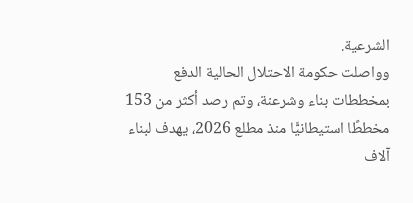الشرعية.
وواصلت حكومة الاحتلال الحالية الدفع بمخططات بناء وشرعنة، وتم رصد أكثر من 153 مخططًا استيطانيًّا منذ مطلع 2026، يهدف لبناء آلاف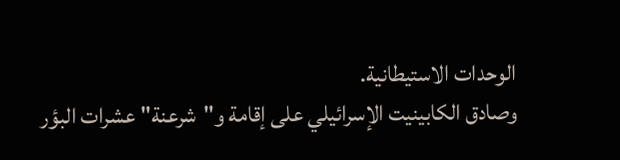الوحدات الاستيطانية.
وصادق الكابينيت الإسرائيلي على إقامة و"شرعنة" عشرات البؤر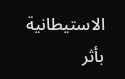الاستيطانية بأثر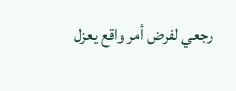رجعي لفرض أمر واقع يعزل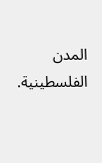المدن الفلسطينية.